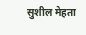सुशील मेहता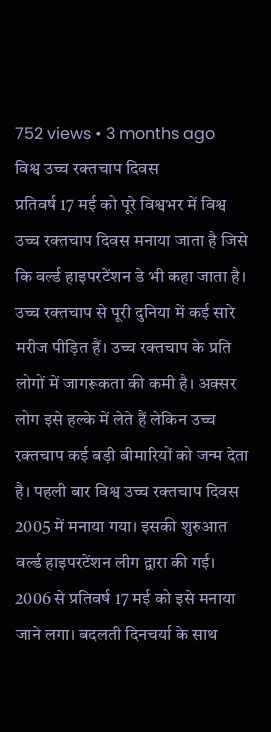752 views • 3 months ago
विश्व उच्च रक्तचाप दिवस
प्रतिवर्ष 17 मई को पूरे विश्वभर में विश्व उच्च रक्तचाप दिवस मनाया जाता है जिसे कि वर्ल्ड हाइपरटेंशन डे भी कहा जाता है। उच्च रक्तचाप से पूरी दुनिया में कई सारे मरीज पीड़ित हैं। उच्च रक्तचाप के प्रति लोगों में जागरूकता की कमी है। अक्सर लोग इसे हल्के में लेते हैं लेकिन उच्च रक्तचाप कई बड़ी बीमारियों को जन्म देता है। पहली बार विश्व उच्च रक्तचाप दिवस 2005 में मनाया गया। इसकी शुरुआत वर्ल्ड हाइपरटेंशन लीग द्वारा की गई। 2006 से प्रतिवर्ष 17 मई को इसे मनाया जाने लगा। बदलती दिनचर्या के साथ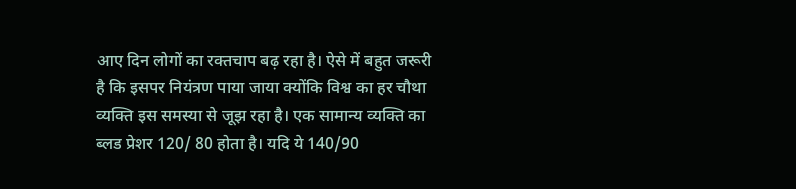आए दिन लोगों का रक्तचाप बढ़ रहा है। ऐसे में बहुत जरूरी है कि इसपर नियंत्रण पाया जाया क्योंकि विश्व का हर चौथा व्यक्ति इस समस्या से जूझ रहा है। एक सामान्य व्यक्ति का ब्लड प्रेशर 120/ 80 होता है। यदि ये 140/90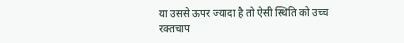या उससे ऊपर ज्यादा है तो ऐसी स्थिति को उच्च रक्तचाप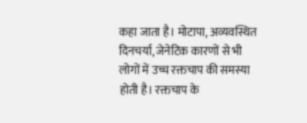कहा जाता है। मोटापा, अव्यवस्थित दिनचर्या, जेनेटिक कारणों से भी लोगों में उच्च रक्तचाप की समस्या होती है। रक्तचाप के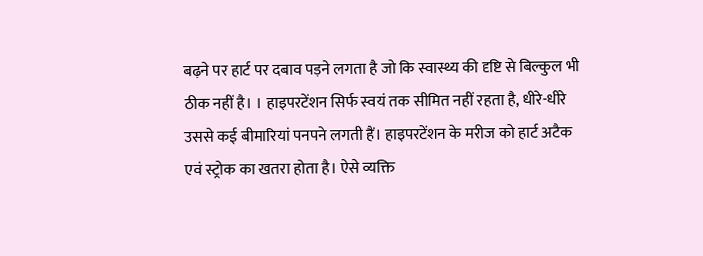बढ़ने पर हार्ट पर दबाव पड़ने लगता है जो कि स्वास्थ्य की दृष्टि से बिल्कुल भी ठीक नहीं है। । हाइपरटेंशन सिर्फ स्वयं तक सीमित नहीं रहता है, धीरे-धीरे उससे कई बीमारियां पनपने लगती हैं। हाइपरटेंशन के मरीज को हार्ट अटैक एवं स्ट्रोक का खतरा होता है। ऐसे व्यक्ति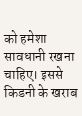को हमेशा सावधानी रखना चाहिए। इससे किडनी के खराब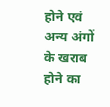होने एवं अन्य अंगों के खराब होने का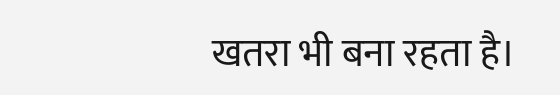खतरा भी बना रहता है।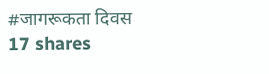#जागरूकता दिवस
17 shares